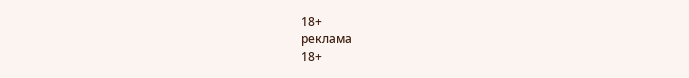18+
реклама
18+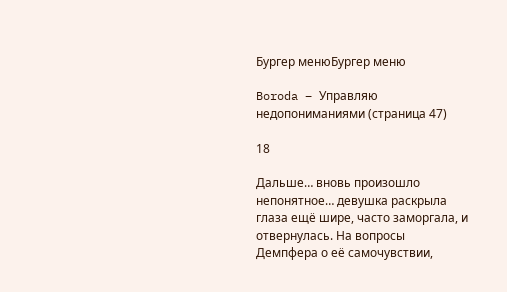Бургер менюБургер меню

Boroda – Управляю недопониманиями (страница 47)

18

Дальше… вновь произошло непонятное… девушка раскрыла глаза ещё шире, часто заморгала, и отвернулась. На вопросы Демпфера о её самочувствии,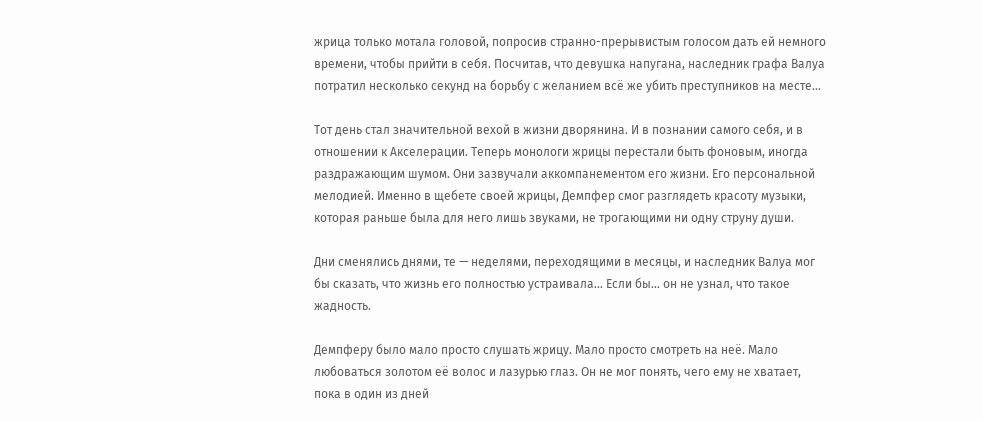жрица только мотала головой, попросив странно-прерывистым голосом дать ей немного времени, чтобы прийти в себя. Посчитав, что девушка напугана, наследник графа Валуа потратил несколько секунд на борьбу с желанием всё же убить преступников на месте…

Тот день стал значительной вехой в жизни дворянина. И в познании самого себя, и в отношении к Акселерации. Теперь монологи жрицы перестали быть фоновым, иногда раздражающим шумом. Они зазвучали аккомпанементом его жизни. Его персональной мелодией. Именно в щебете своей жрицы, Демпфер смог разглядеть красоту музыки, которая раньше была для него лишь звуками, не трогающими ни одну струну души.

Дни сменялись днями, те — неделями, переходящими в месяцы, и наследник Валуа мог бы сказать, что жизнь его полностью устраивала… Если бы… он не узнал, что такое жадность.

Демпферу было мало просто слушать жрицу. Мало просто смотреть на неё. Мало любоваться золотом её волос и лазурью глаз. Он не мог понять, чего ему не хватает, пока в один из дней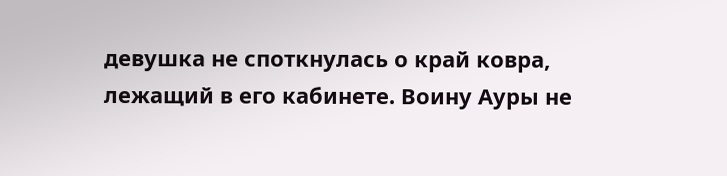девушка не споткнулась о край ковра, лежащий в его кабинете. Воину Ауры не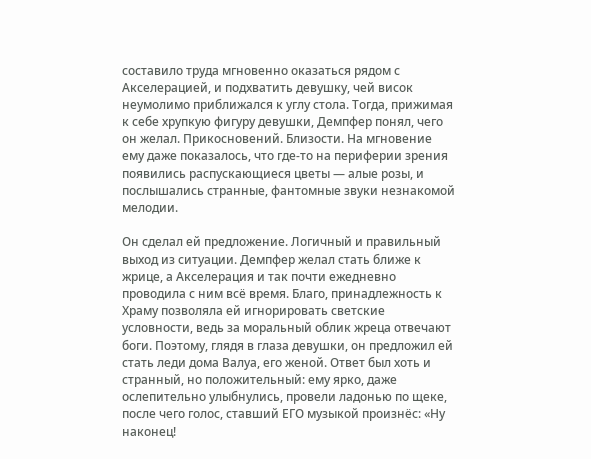составило труда мгновенно оказаться рядом с Акселерацией, и подхватить девушку, чей висок неумолимо приближался к углу стола. Тогда, прижимая к себе хрупкую фигуру девушки, Демпфер понял, чего он желал. Прикосновений. Близости. На мгновение ему даже показалось, что где-то на периферии зрения появились распускающиеся цветы — алые розы, и послышались странные, фантомные звуки незнакомой мелодии.

Он сделал ей предложение. Логичный и правильный выход из ситуации. Демпфер желал стать ближе к жрице, а Акселерация и так почти ежедневно проводила с ним всё время. Благо, принадлежность к Храму позволяла ей игнорировать светские условности, ведь за моральный облик жреца отвечают боги. Поэтому, глядя в глаза девушки, он предложил ей стать леди дома Валуа, его женой. Ответ был хоть и странный, но положительный: ему ярко, даже ослепительно улыбнулись, провели ладонью по щеке, после чего голос, ставший ЕГО музыкой произнёс: «Ну наконец!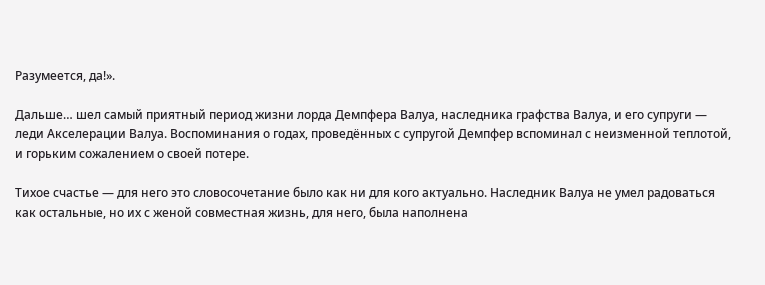Разумеется, да!».

Дальше… шел самый приятный период жизни лорда Демпфера Валуа, наследника графства Валуа, и его супруги — леди Акселерации Валуа. Воспоминания о годах, проведённых с супругой Демпфер вспоминал с неизменной теплотой, и горьким сожалением о своей потере.

Тихое счастье — для него это словосочетание было как ни для кого актуально. Наследник Валуа не умел радоваться как остальные, но их с женой совместная жизнь, для него, была наполнена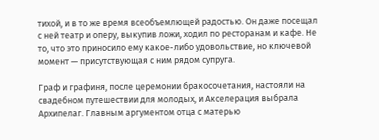тихой, и в то же время всеобъемлющей радостью. Он даже посещал с ней театр и оперу, выкупив ложи, ходил по ресторанам и кафе. Не то, что это приносило ему какое-либо удовольствие, но ключевой момент — присутствующая с ним рядом супруга.

Граф и графиня, после церемонии бракосочетания, настояли на свадебном путешествии для молодых, и Акселерация выбрала Архипелаг. Главным аргументом отца с матерью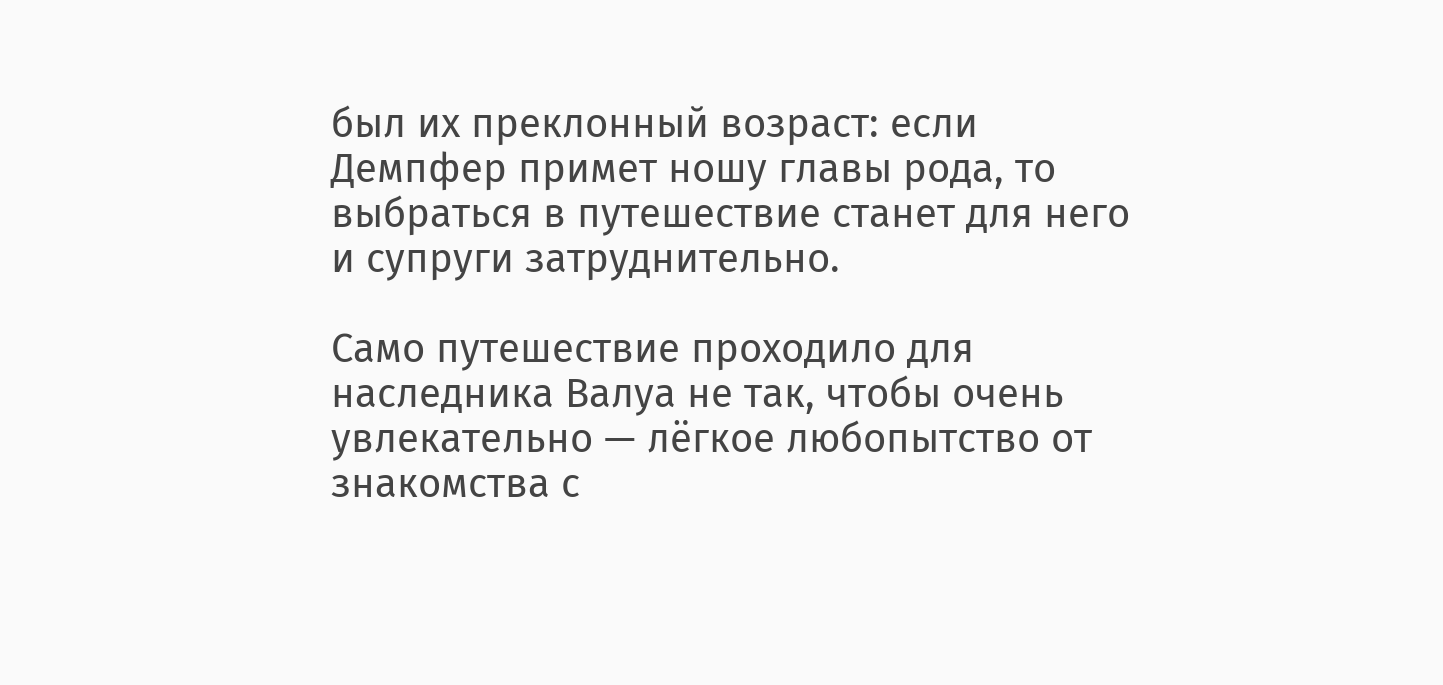был их преклонный возраст: если Демпфер примет ношу главы рода, то выбраться в путешествие станет для него и супруги затруднительно.

Само путешествие проходило для наследника Валуа не так, чтобы очень увлекательно — лёгкое любопытство от знакомства с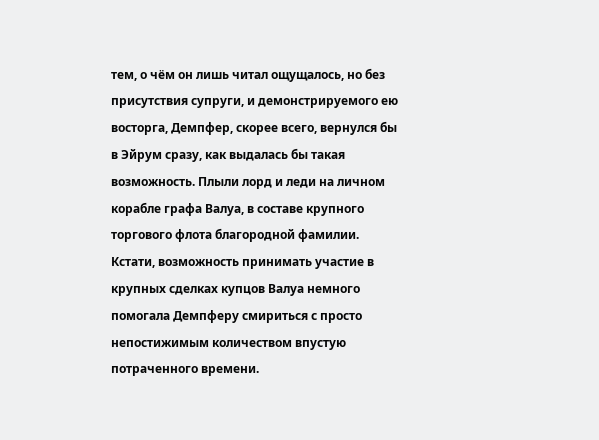тем, о чём он лишь читал ощущалось, но без присутствия супруги, и демонстрируемого ею восторга, Демпфер, скорее всего, вернулся бы в Эйрум сразу, как выдалась бы такая возможность. Плыли лорд и леди на личном корабле графа Валуа, в составе крупного торгового флота благородной фамилии. Кстати, возможность принимать участие в крупных сделках купцов Валуа немного помогала Демпферу смириться с просто непостижимым количеством впустую потраченного времени.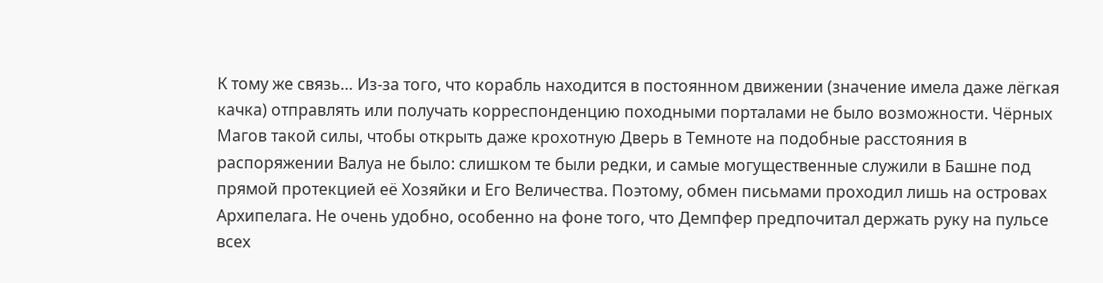К тому же связь… Из-за того, что корабль находится в постоянном движении (значение имела даже лёгкая качка) отправлять или получать корреспонденцию походными порталами не было возможности. Чёрных Магов такой силы, чтобы открыть даже крохотную Дверь в Темноте на подобные расстояния в распоряжении Валуа не было: слишком те были редки, и самые могущественные служили в Башне под прямой протекцией её Хозяйки и Его Величества. Поэтому, обмен письмами проходил лишь на островах Архипелага. Не очень удобно, особенно на фоне того, что Демпфер предпочитал держать руку на пульсе всех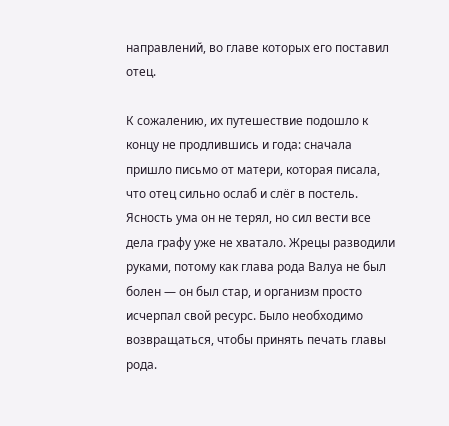направлений, во главе которых его поставил отец.

К сожалению, их путешествие подошло к концу не продлившись и года: сначала пришло письмо от матери, которая писала, что отец сильно ослаб и слёг в постель. Ясность ума он не терял, но сил вести все дела графу уже не хватало. Жрецы разводили руками, потому как глава рода Валуа не был болен — он был стар, и организм просто исчерпал свой ресурс. Было необходимо возвращаться, чтобы принять печать главы рода.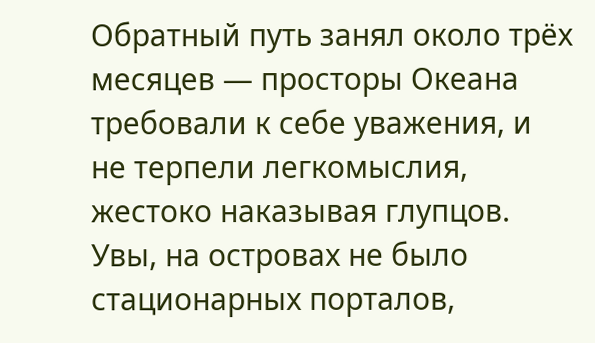Обратный путь занял около трёх месяцев — просторы Океана требовали к себе уважения, и не терпели легкомыслия, жестоко наказывая глупцов. Увы, на островах не было стационарных порталов,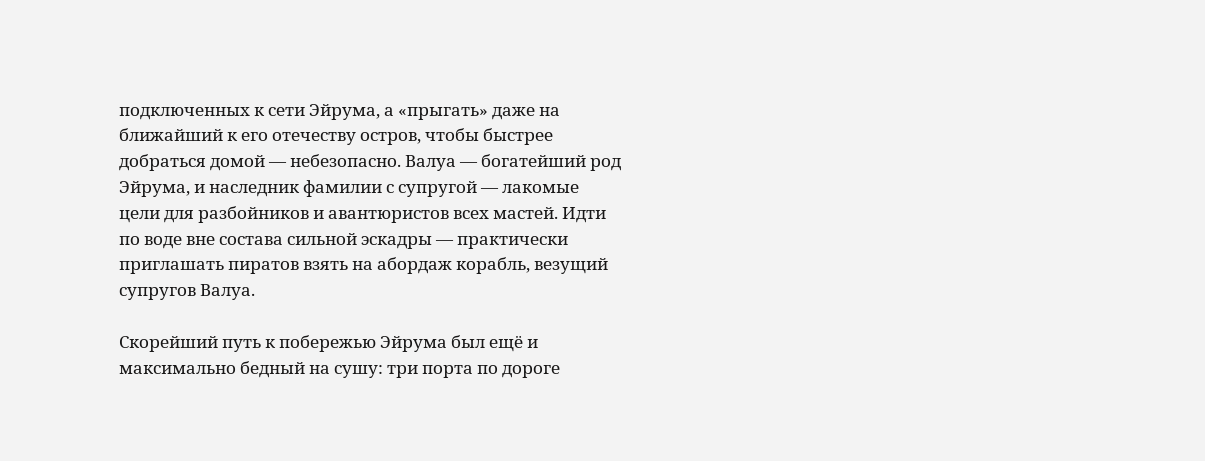подключенных к сети Эйрума, а «прыгать» даже на ближайший к его отечеству остров, чтобы быстрее добраться домой — небезопасно. Валуа — богатейший род Эйрума, и наследник фамилии с супругой — лакомые цели для разбойников и авантюристов всех мастей. Идти по воде вне состава сильной эскадры — практически приглашать пиратов взять на абордаж корабль, везущий супругов Валуа.

Скорейший путь к побережью Эйрума был ещё и максимально бедный на сушу: три порта по дороге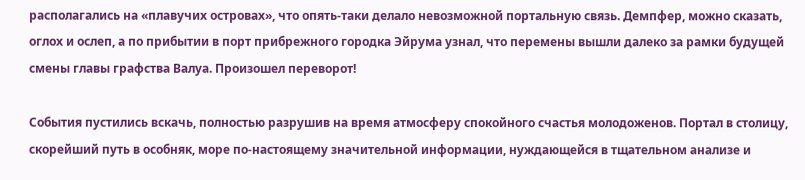располагались на «плавучих островах», что опять-таки делало невозможной портальную связь. Демпфер, можно сказать, оглох и ослеп, а по прибытии в порт прибрежного городка Эйрума узнал, что перемены вышли далеко за рамки будущей смены главы графства Валуа. Произошел переворот!

События пустились вскачь, полностью разрушив на время атмосферу спокойного счастья молодоженов. Портал в столицу, скорейший путь в особняк, море по-настоящему значительной информации, нуждающейся в тщательном анализе и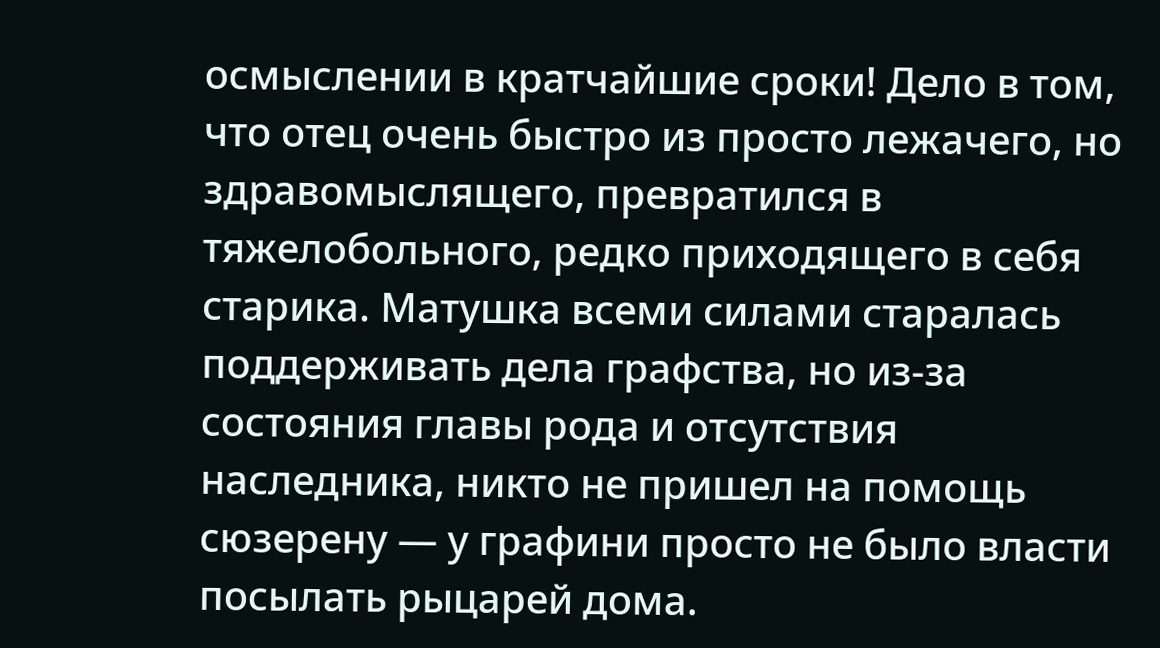осмыслении в кратчайшие сроки! Дело в том, что отец очень быстро из просто лежачего, но здравомыслящего, превратился в тяжелобольного, редко приходящего в себя старика. Матушка всеми силами старалась поддерживать дела графства, но из-за состояния главы рода и отсутствия наследника, никто не пришел на помощь сюзерену — у графини просто не было власти посылать рыцарей дома.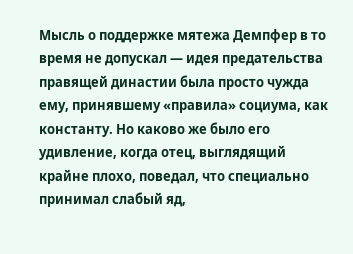Мысль о поддержке мятежа Демпфер в то время не допускал — идея предательства правящей династии была просто чужда ему, принявшему «правила» социума, как константу. Но каково же было его удивление, когда отец, выглядящий крайне плохо, поведал, что специально принимал слабый яд,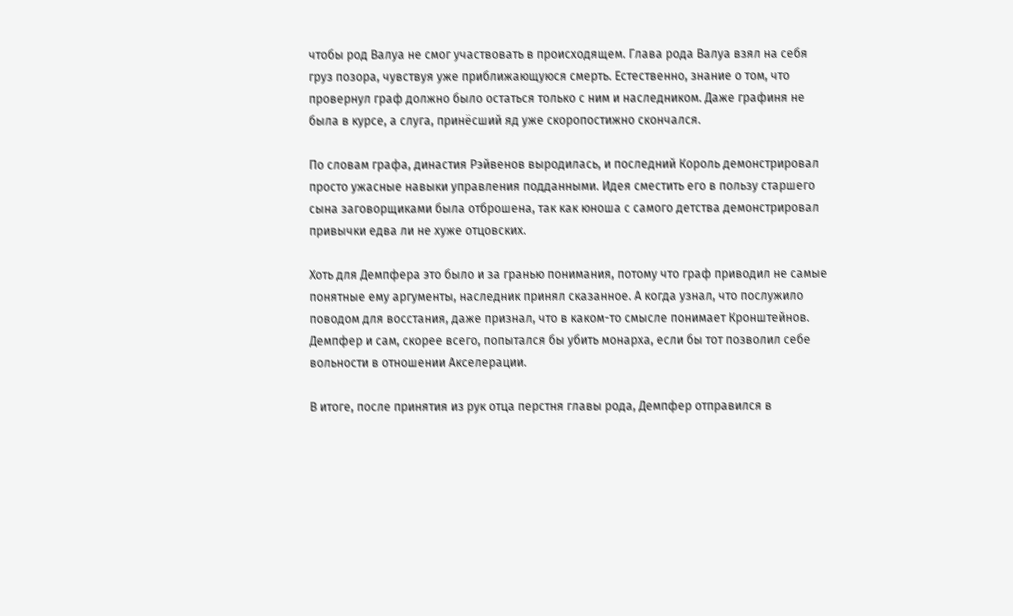чтобы род Валуа не смог участвовать в происходящем. Глава рода Валуа взял на себя груз позора, чувствуя уже приближающуюся смерть. Естественно, знание о том, что провернул граф должно было остаться только с ним и наследником. Даже графиня не была в курсе, а слуга, принёсший яд уже скоропостижно скончался.

По словам графа, династия Рэйвенов выродилась, и последний Король демонстрировал просто ужасные навыки управления подданными. Идея сместить его в пользу старшего сына заговорщиками была отброшена, так как юноша с самого детства демонстрировал привычки едва ли не хуже отцовских.

Хоть для Демпфера это было и за гранью понимания, потому что граф приводил не самые понятные ему аргументы, наследник принял сказанное. А когда узнал, что послужило поводом для восстания, даже признал, что в каком-то смысле понимает Кронштейнов. Демпфер и сам, скорее всего, попытался бы убить монарха, если бы тот позволил себе вольности в отношении Акселерации.

В итоге, после принятия из рук отца перстня главы рода, Демпфер отправился в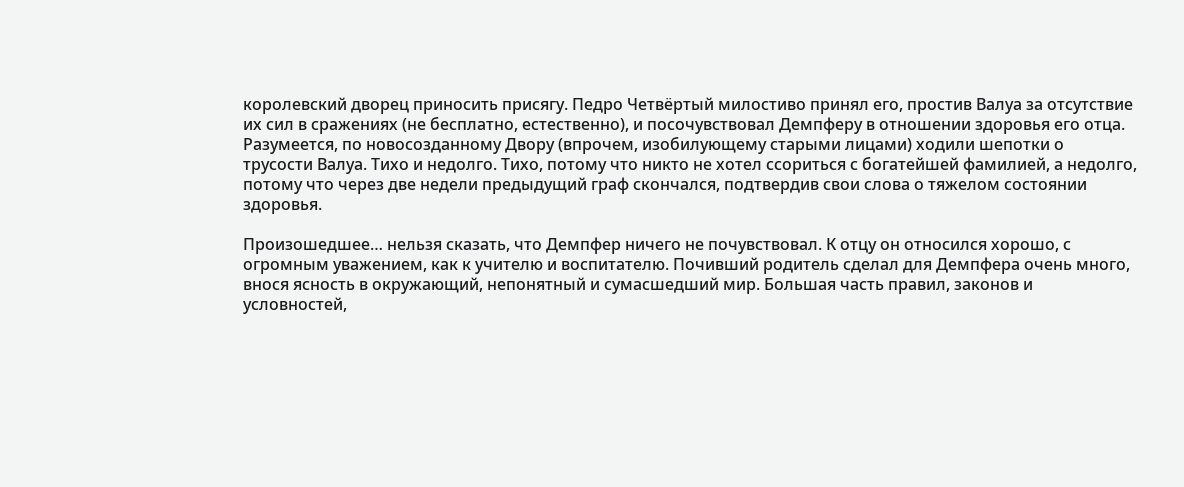королевский дворец приносить присягу. Педро Четвёртый милостиво принял его, простив Валуа за отсутствие их сил в сражениях (не бесплатно, естественно), и посочувствовал Демпферу в отношении здоровья его отца. Разумеется, по новосозданному Двору (впрочем, изобилующему старыми лицами) ходили шепотки о трусости Валуа. Тихо и недолго. Тихо, потому что никто не хотел ссориться с богатейшей фамилией, а недолго, потому что через две недели предыдущий граф скончался, подтвердив свои слова о тяжелом состоянии здоровья.

Произошедшее… нельзя сказать, что Демпфер ничего не почувствовал. К отцу он относился хорошо, с огромным уважением, как к учителю и воспитателю. Почивший родитель сделал для Демпфера очень много, внося ясность в окружающий, непонятный и сумасшедший мир. Большая часть правил, законов и условностей,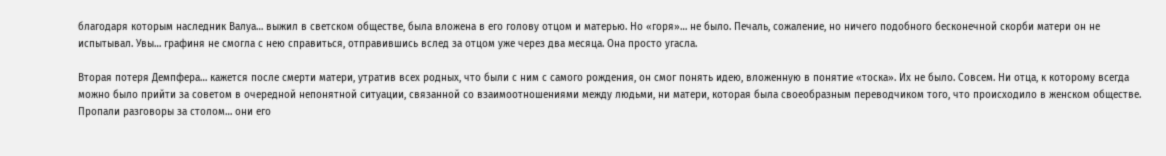благодаря которым наследник Валуа… выжил в светском обществе, была вложена в его голову отцом и матерью. Но «горя»… не было. Печаль, сожаление, но ничего подобного бесконечной скорби матери он не испытывал. Увы… графиня не смогла с нею справиться, отправившись вслед за отцом уже через два месяца. Она просто угасла.

Вторая потеря Демпфера… кажется после смерти матери, утратив всех родных, что были с ним с самого рождения, он смог понять идею, вложенную в понятие «тоска». Их не было. Совсем. Ни отца, к которому всегда можно было прийти за советом в очередной непонятной ситуации, связанной со взаимоотношениями между людьми, ни матери, которая была своеобразным переводчиком того, что происходило в женском обществе. Пропали разговоры за столом… они его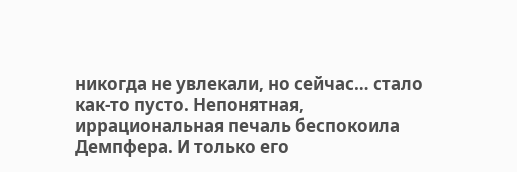никогда не увлекали, но сейчас… стало как-то пусто. Непонятная, иррациональная печаль беспокоила Демпфера. И только его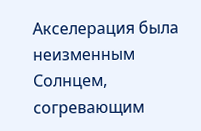Акселерация была неизменным Солнцем, согревающим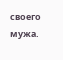своего мужа.